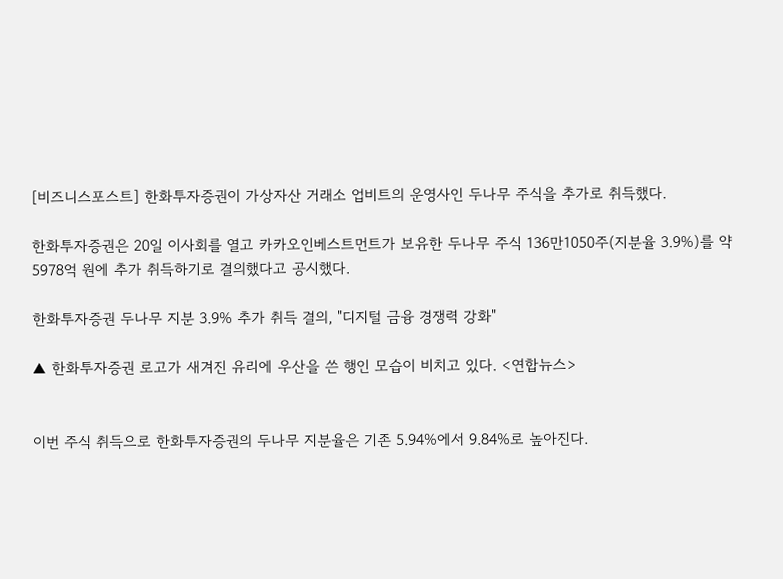[비즈니스포스트] 한화투자증권이 가상자산 거래소 업비트의 운영사인 두나무 주식을 추가로 취득했다.

한화투자증권은 20일 이사회를 열고 카카오인베스트먼트가 보유한 두나무 주식 136만1050주(지분율 3.9%)를 약 5978억 원에 추가 취득하기로 결의했다고 공시했다.

한화투자증권 두나무 지분 3.9% 추가 취득 결의, "디지털 금융 경쟁력 강화"

▲ 한화투자증권 로고가 새겨진 유리에 우산을 쓴 행인 모습이 비치고 있다. <연합뉴스>


이번 주식 취득으로 한화투자증권의 두나무 지분율은 기존 5.94%에서 9.84%로 높아진다.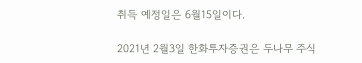취득 예정일은 6월15일이다.

2021년 2월3일 한화투자증권은 두나무 주식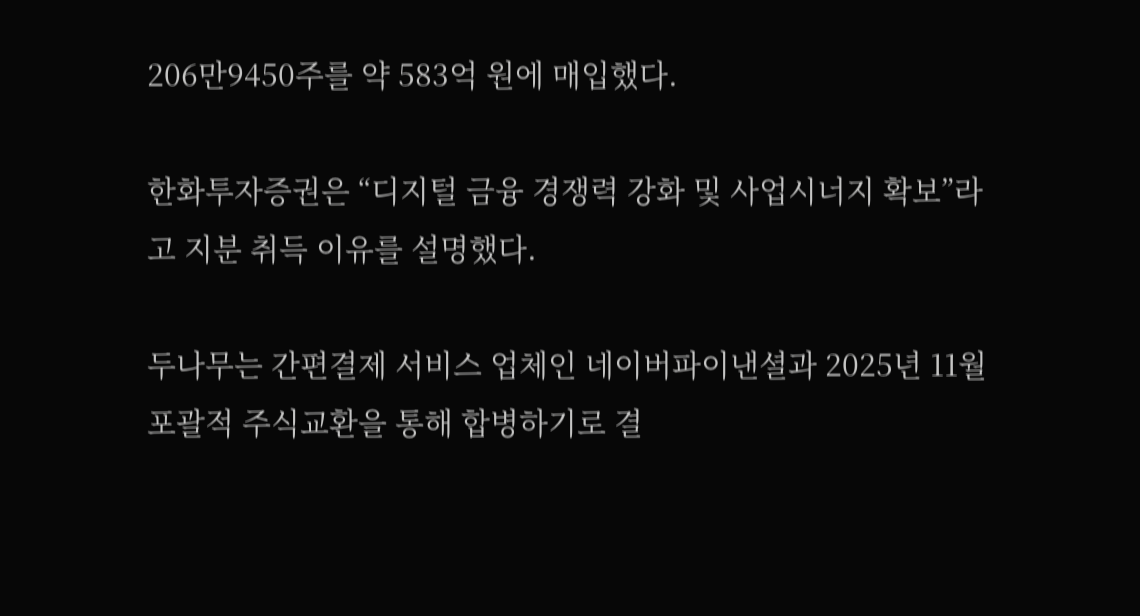206만9450주를 약 583억 원에 매입했다.

한화투자증권은 “디지털 금융 경쟁력 강화 및 사업시너지 확보”라고 지분 취득 이유를 설명했다.

두나무는 간편결제 서비스 업체인 네이버파이낸셜과 2025년 11월 포괄적 주식교환을 통해 합병하기로 결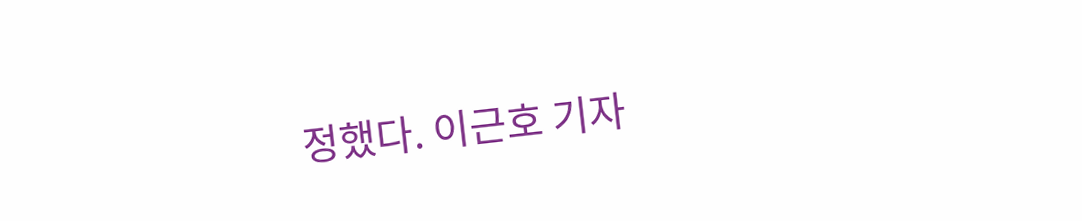정했다. 이근호 기자